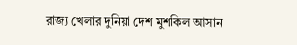রাজ্য খেলার দুনিয়া দেশ মুশকিল আসান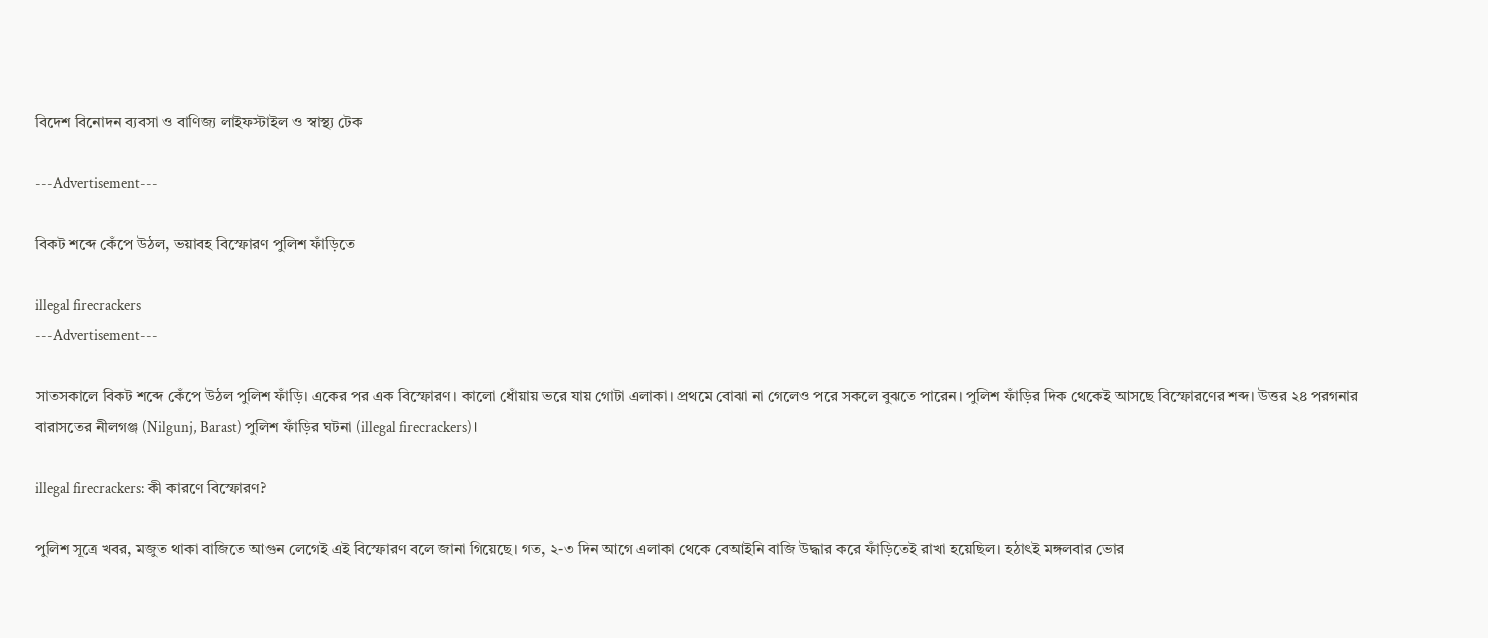বিদেশ বিনোদন ব্যবসা ও বাণিজ্য লাইফস্টাইল ও স্বাস্থ্য টেক

---Advertisement---

বিকট শব্দে কেঁপে উঠল, ভয়াবহ বিস্ফোরণ পুলিশ ফাঁড়িতে

illegal firecrackers
---Advertisement---

সাতসকালে বিকট শব্দে কেঁপে উঠল পুলিশ ফাঁড়ি। একের পর এক বিস্ফোরণ। কালো ধোঁয়ায় ভরে যায় গোটা এলাকা। প্রথমে বোঝা না গেলেও পরে সকলে বুঝতে পারেন। পুলিশ ফাঁড়ির দিক থেকেই আসছে বিস্ফোরণের শব্দ। উত্তর ২৪ পরগনার বারাসতের নীলগঞ্জ (Nilgunj, Barast) পুলিশ ফাঁড়ির ঘটনা (illegal firecrackers)।

illegal firecrackers: কী কারণে বিস্ফোরণ?

পুলিশ সূত্রে খবর, মজুত থাকা বাজিতে আগুন লেগেই এই বিস্ফোরণ বলে জানা গিয়েছে। গত, ২-৩ দিন আগে এলাকা থেকে বেআইনি বাজি উদ্ধার করে ফাঁড়িতেই রাখা হয়েছিল। হঠাৎই মঙ্গলবার ভোর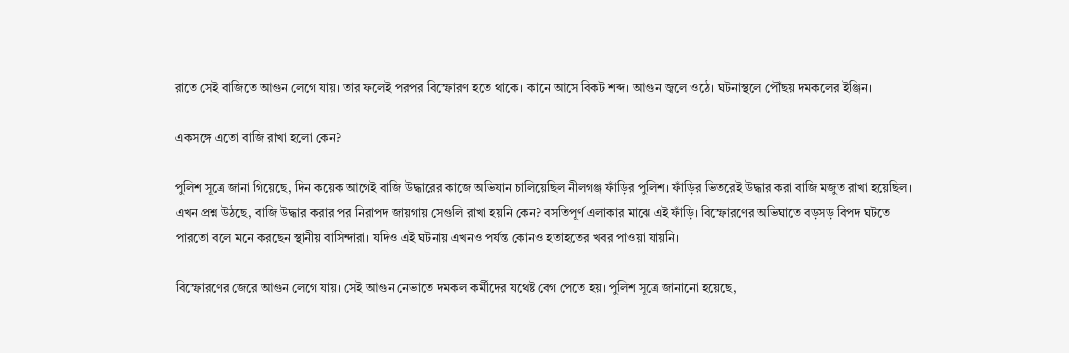রাতে সেই বাজিতে আগুন লেগে যায়। তার ফলেই পরপর বিস্ফোরণ হতে থাকে। কানে আসে বিকট শব্দ। আগুন জ্বলে ওঠে। ঘটনাস্থলে পৌঁছয় দমকলের ইঞ্জিন।

একসঙ্গে এতো বাজি রাখা হলো কেন?

পুলিশ সূত্রে জানা গিয়েছে, দিন কয়েক আগেই বাজি উদ্ধারের কাজে অভিযান চালিয়েছিল নীলগঞ্জ ফাঁড়ির পুলিশ। ফাঁড়ির ভিতরেই উদ্ধার করা বাজি মজুত রাখা হয়েছিল। এখন প্রশ্ন উঠছে, বাজি উদ্ধার করার পর নিরাপদ জায়গায় সেগুলি রাখা হয়নি কেন? বসতিপূর্ণ এলাকার মাঝে এই ফাঁড়ি। বিস্ফোরণের অভিঘাতে বড়সড় বিপদ ঘটতে পারতো বলে মনে করছেন স্থানীয় বাসিন্দারা। যদিও এই ঘটনায় এখনও পর্যন্ত কোনও হতাহতের খবর পাওয়া যায়নি।

বিস্ফোরণের জেরে আগুন লেগে যায়। সেই আগুন নেভাতে দমকল কর্মীদের যথেষ্ট বেগ পেতে হয়। পুলিশ সূত্রে জানানো হয়েছে,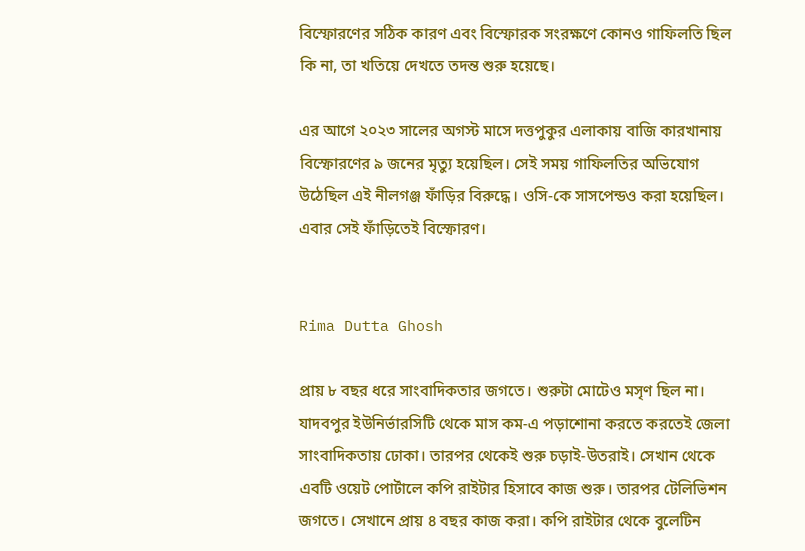বিস্ফোরণের সঠিক কারণ এবং বিস্ফোরক সংরক্ষণে কোনও গাফিলতি ছিল কি না, তা খতিয়ে দেখতে তদন্ত শুরু হয়েছে।

এর আগে ২০২৩ সালের অগস্ট মাসে দত্তপুকুর এলাকায় বাজি কারখানায় বিস্ফোরণের ৯ জনের মৃত্যু হয়েছিল। সেই সময় গাফিলতির অভিযোগ উঠেছিল এই নীলগঞ্জ ফাঁড়ির বিরুদ্ধে। ওসি-কে সাসপেন্ডও করা হয়েছিল। এবার সেই ফাঁড়িতেই বিস্ফোরণ।


Rima Dutta Ghosh

প্রায় ৮ বছর ধরে সাংবাদিকতার জগতে। শুরুটা মোটেও মসৃণ ছিল না। যাদবপুর ইউনির্ভারসিটি থেকে মাস কম-এ পড়াশোনা করতে করতেই জেলা সাংবাদিকতায় ঢোকা। তারপর থেকেই শুরু চড়াই-উতরাই। সেখান থেকে এবটি ওয়েট পোর্টালে কপি রাইটার হিসাবে কাজ শুরু। তারপর টেলিভিশন জগতে। সেখানে প্রায় ৪ বছর কাজ করা। কপি রাইটার থেকে বুলেটিন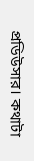প্রডিউসার। কথাটা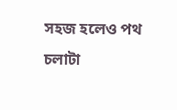সহজ হলেও পথ চলাটা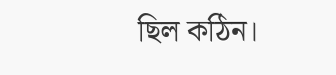ছিল কঠিন।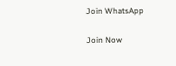Join WhatsApp

Join Now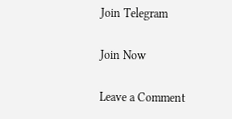Join Telegram

Join Now

Leave a Comment